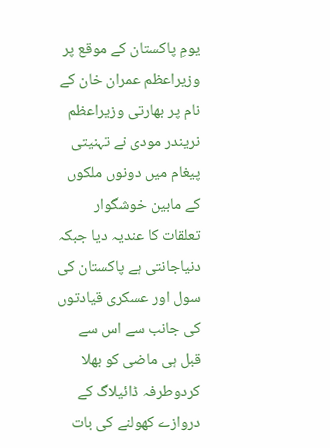یومِ پاکستان کے موقع پر وزیراعظم عمران خان کے نام پر بھارتی وزیراعظم نریندر مودی نے تہنیتی پیغام میں دونوں ملکوں کے مابین خوشگوار تعلقات کا عندیہ دیا جبکہ دنیاجانتی ہے پاکستان کی سول اور عسکری قیادتوں کی جانب سے اس سے قبل ہی ماضی کو بھلا کردوطرفہ ڈائیلاگ کے دروازے کھولنے کی بات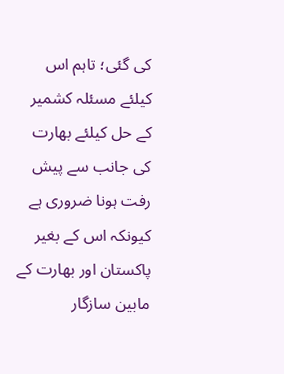کی گئی؛ تاہم اس کیلئے مسئلہ کشمیر کے حل کیلئے بھارت کی جانب سے پیش رفت ہونا ضروری ہے کیونکہ اس کے بغیر پاکستان اور بھارت کے مابین سازگار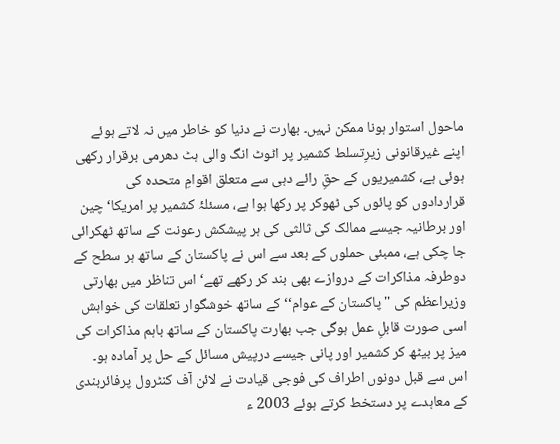ماحول استوار ہونا ممکن نہیں۔ بھارت نے دنیا کو خاطر میں نہ لاتے ہوئے اپنے غیرقانونی زیرِتسلط کشمیر پر اٹوٹ انگ والی ہٹ دھرمی برقرار رکھی ہوئی ہے، کشمیریوں کے حقِ رائے دہی سے متعلق اقوامِ متحدہ کی قراردادوں کو پائوں کی ٹھوکر پر رکھا ہوا ہے، مسئلۂ کشمیر پر امریکا‘ چین اور برطانیہ جیسے ممالک کی ثالثی کی ہر پیشکش رعونت کے ساتھ ٹھکرائی جا چکی ہے، ممبئی حملوں کے بعد سے اس نے پاکستان کے ساتھ ہر سطح کے دوطرفہ مذاکرات کے دروازے بھی بند کر رکھے تھے‘ اس تناظر میں بھارتی وزیراعظم کی ''پاکستان کے عوام‘‘ کے ساتھ خوشگوار تعلقات کی خواہش اسی صورت قابلِ عمل ہوگی جب بھارت پاکستان کے ساتھ باہم مذاکرات کی میز پر بیٹھ کر کشمیر اور پانی جیسے درپیش مسائل کے حل پر آمادہ ہو۔
اس سے قبل دونوں اطراف کی فوجی قیادت نے لائن آف کنٹرول پرفائربندی کے معاہدے پر دستخط کرتے ہوئے 2003 ء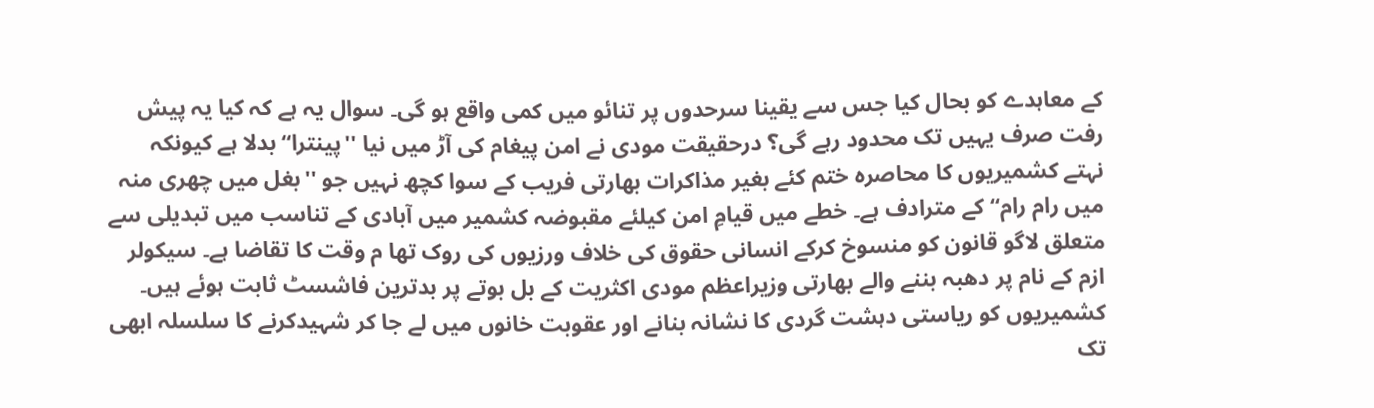کے معاہدے کو بحال کیا جس سے یقینا سرحدوں پر تنائو میں کمی واقع ہو گی۔ سوال یہ ہے کہ کیا یہ پیش رفت صرف یہیں تک محدود رہے گی؟ درحقیقت مودی نے امن پیغام کی آڑ میں نیا ''پینترا‘‘بدلا ہے کیونکہ نہتے کشمیریوں کا محاصرہ ختم کئے بغیر مذاکرات بھارتی فریب کے سوا کچھ نہیں جو ''بغل میں چھری منہ میں رام رام‘‘کے مترادف ہے۔ خطے میں قیامِ امن کیلئے مقبوضہ کشمیر میں آبادی کے تناسب میں تبدیلی سے متعلق لاگو قانون کو منسوخ کرکے انسانی حقوق کی خلاف ورزیوں کی روک تھا م وقت کا تقاضا ہے۔ سیکولر ازم کے نام پر دھبہ بننے والے بھارتی وزیراعظم مودی اکثریت کے بل بوتے پر بدترین فاشسٹ ثابت ہوئے ہیں۔ کشمیریوں کو ریاستی دہشت گردی کا نشانہ بنانے اور عقوبت خانوں میں لے جا کر شہیدکرنے کا سلسلہ ابھی تک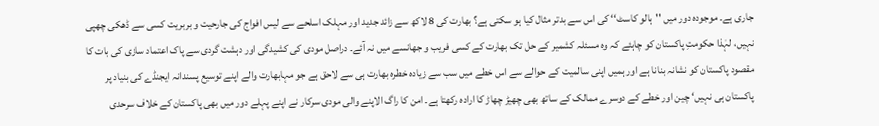جاری ہے۔ موجودہ دور میں ''ہالو کاسٹ‘‘ کی اس سے بدتر مثال کیا ہو سکتی ہے؟ بھارت کی 8 لاکھ سے زائد جدید اور مہلک اسلحے سے لیس افواج کی جارحیت و بربریت کسی سے ڈھکی چھپی نہیں، لہٰذا حکومتِ پاکستان کو چاہئے کہ وہ مسئلہ کشمیر کے حل تک بھارت کے کسی فریب و جھانسے میں نہ آئے۔ دراصل مودی کی کشیدگی اور دہشت گردی سے پاک اعتماد سازی کی بات کا مقصود پاکستان کو نشانہ بنانا ہے اور ہمیں اپنی سالمیت کے حوالے سے اس خطے میں سب سے زیادہ خطرہ بھارت ہی سے لاحق ہے جو مہابھارت والے اپنے توسیع پسندانہ ایجنڈے کی بنیاد پر پاکستان ہی نہیں‘ چین اور خطے کے دوسرے ممالک کے ساتھ بھی چھیڑ چھاڑ کا ارادہ رکھتا ہے۔ امن کا راگ الاپنے والی مودی سرکار نے اپنے پہلے دور میں بھی پاکستان کے خلاف سرحدی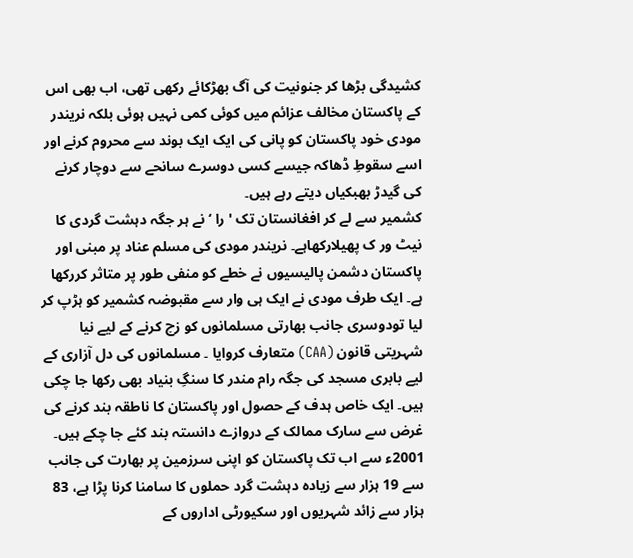کشیدگی بڑھا کر جنونیت کی آگ بھڑکائے رکھی تھی، اب بھی اس کے پاکستان مخالف عزائم میں کوئی کمی نہیں ہوئی بلکہ نریندر مودی خود پاکستان کو پانی کی ایک ایک بوند سے محروم کرنے اور اسے سقوطِ ڈھاکہ جیسے کسی دوسرے سانحے سے دوچار کرنے کی گیدڑ بھبکیاں دیتے رہے ہیں۔
کشمیر سے لے کر افغانستان تک ' را ‘نے ہر جگہ دہشت گردی کا نیٹ ور ک پھیلارکھاہے۔ نریندر مودی کی مسلم عناد پر مبنی اور پاکستان دشمن پالیسیوں نے خطے کو منفی طور پر متاثر کررکھا ہے۔ ایک طرف مودی نے ایک ہی وار سے مقبوضہ کشمیر کو ہڑپ کر لیا تودوسری جانب بھارتی مسلمانوں کو زچ کرنے کے لیے نیا شہریتی قانون (CAA) متعارف کروایا ۔ مسلمانوں کی دل آزاری کے لیے بابری مسجد کی جگہ رام مندر کا سنگِ بنیاد بھی رکھا جا چکی ہیں۔ ایک خاص ہدف کے حصول اور پاکستان کا ناطقہ بند کرنے کی غرض سے سارک ممالک کے دروازے دانستہ بند کئے جا چکے ہیں۔ 2001ء سے اب تک پاکستان کو اپنی سرزمین پر بھارت کی جانب سے 19 ہزار سے زیادہ دہشت گرد حملوں کا سامنا کرنا پڑا ہے، 83 ہزار سے زائد شہریوں اور سکیورٹی اداروں کے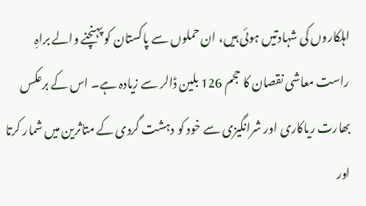اہلکاروں کی شہادتیں ہوئی ہیں، ان حملوں سے پاکستان کو پہنچنے والے براہِ راست معاشی نقصان کا حجم 126 بلین ڈالر سے زیادہ ہے۔ اس کے برعکس بھارت ریاکاری اور شرانگیزی سے خود کو دہشت گردی کے متاثرین میں شمار کرتا اور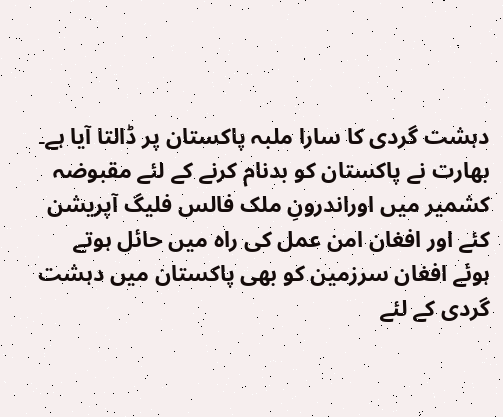دہشت گردی کا سارا ملبہ پاکستان پر ڈالتا آیا ہے۔ بھارت نے پاکستان کو بدنام کرنے کے لئے مقبوضہ کشمیر میں اوراندرونِ ملک فالس فلیگ آپریشن کئے اور افغان امن عمل کی راہ میں حائل ہوتے ہوئے افغان سرزمین کو بھی پاکستان میں دہشت گردی کے لئے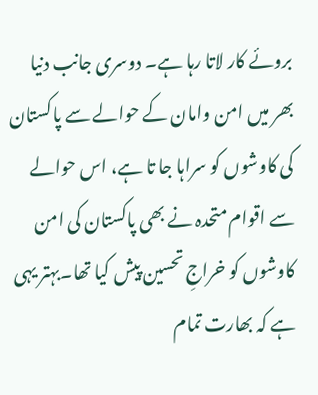بروئے کار لاتا رہا ہے۔ دوسری جانب دنیا بھر میں امن وامان کے حوالے سے پاکستان کی کاوشوں کو سراہا جا تا ہے، اس حوالے سے اقوام متحدہ نے بھی پاکستان کی امن کاوشوں کو خراجِ تحسین پیش کیا تھا۔بہتر یہی ہے کہ بھارت تمام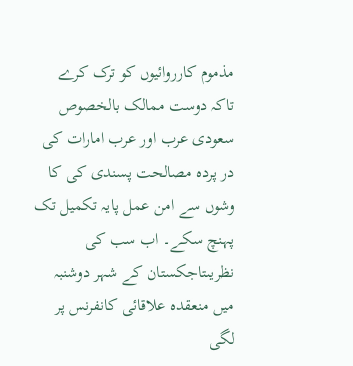مذموم کارروائیوں کو ترک کرے تاکہ دوست ممالک بالخصوص سعودی عرب اور عرب امارات کی در پردہ مصالحت پسندی کی کا وشوں سے امن عمل پایہ تکمیل تک پہنچ سکے۔ اب سب کی نظریںتاجکستان کے شہر دوشنبہ میں منعقدہ علاقائی کانفرنس پر لگی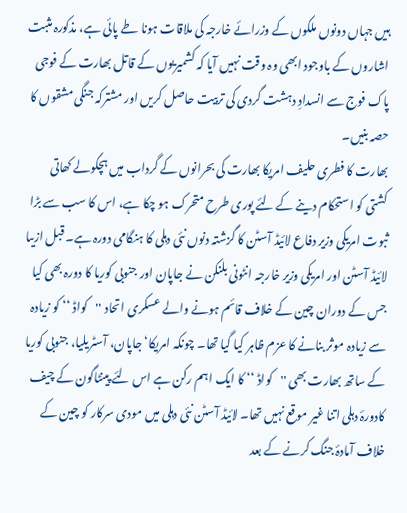ہیں جہاں دونوں ملکوں کے وزرائے خارجہ کی ملاقات ہونا طے پائی ہے، مذکورہ مثبت اشاروں کے باوجود ابھی وہ وقت نہیں آیا کہ کشمیریوں کے قاتل بھارت کے فوجی پاک فوج سے انسدادِ دہشت گردی کی تربیت حاصل کریں اور مشترکہ جنگی مشقوں کا حصہ بنیں۔
بھارت کا فطری حلیف امریکا بھارت کی بحرانوں کے گرداب میں ہچکولے کھاتی کشتی کو استحکام دینے کے لئے پوری طرح متحرک ہو چکا ہے، اس کا سب سے بڑا ثبوت امریکی وزیر دفاع لائیڈ آسٹن کا گزشتہ دنوں نئی دہلی کا ہنگامی دورہ ہے۔ قبل ازیںا لائیڈ آسٹن اور امریکی وزیر خارجہ انٹونی بلنکن نے جاپان اور جنوبی کوریا کا دورہ بھی کیا جس کے دوران چین کے خلاف قائم ہونے والے عسکری اتحاد ''کواڈ ‘‘ کو زیادہ سے زیادہ موثر بنانے کا عزم ظاہر کیا گیا تھا۔ چونکہ امریکا‘ جاپان، آسٹریلیا، جنوبی کوریا کے ساتھ بھارت بھی ''کواڈ ‘‘ کا ایک اہم رکن ہے اس لئے پینٹاگون کے چیف کادورۂ دہلی اتنا غیر موقع نہیں تھا۔ لائیڈ آسٹن نئی دہلی میں مودی سرکار کو چین کے خلاف آمادۂ جنگ کرنے کے بعد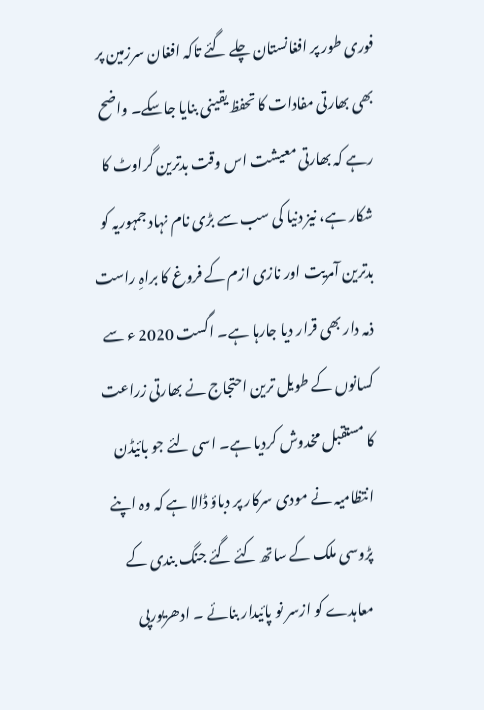فوری طور پر افغانستان چلے گئے تاکہ افغان سرزمین پر بھی بھارتی مفادات کا تحفظ یقینی بنایا جاسکے۔ واضح رہے کہ بھارتی معیشت اس وقت بدترین گراوٹ کا شکار ہے، نیز دنیا کی سب سے بڑی نام نہاد جمہوریہ کو بدترین آمریت اور نازی ازم کے فروغ کا براہِ راست ذمہ دار بھی قرار دیا جارہا ہے۔ اگست 2020 ء سے کسانوں کے طویل ترین احتجاج نے بھارتی زراعت کا مستقبل مخدوش کردیا ہے۔ اسی لئے جو بائیڈن انتظامیہ نے مودی سرکار پر دباؤ ڈالا ہے کہ وہ اپنے پڑوسی ملک کے ساتھ کئے گئے جنگ بندی کے معاہدے کو ازسر نو پائیدار بنائے ۔ ادھریورپی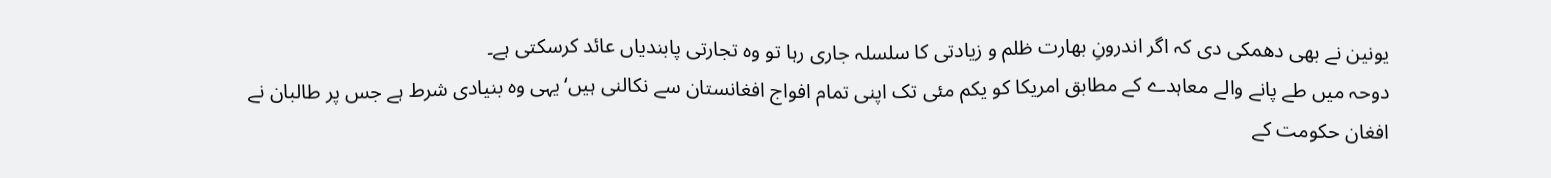یونین نے بھی دھمکی دی کہ اگر اندرونِ بھارت ظلم و زیادتی کا سلسلہ جاری رہا تو وہ تجارتی پابندیاں عائد کرسکتی ہے۔
دوحہ میں طے پانے والے معاہدے کے مطابق امریکا کو یکم مئی تک اپنی تمام افواج افغانستان سے نکالنی ہیں‘یہی وہ بنیادی شرط ہے جس پر طالبان نے افغان حکومت کے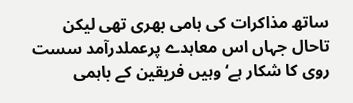ساتھ مذاکرات کی ہامی بھری تھی لیکن تاحال جہاں اس معاہدے پرعملدرآمد سست روی کا شکار ہے‘ وہیں فریقین کے باہمی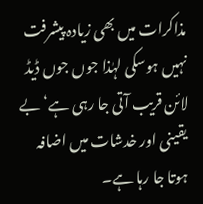مذاکرات میں بھی زیادہ پیشرفت نہیں ہوسکی لہٰذا جوں جوں ڈیڈ لائن قریب آتی جا رہی ہے‘ بے یقینی اور خدشات میں اضافہ ہوتا جا رہا ہے۔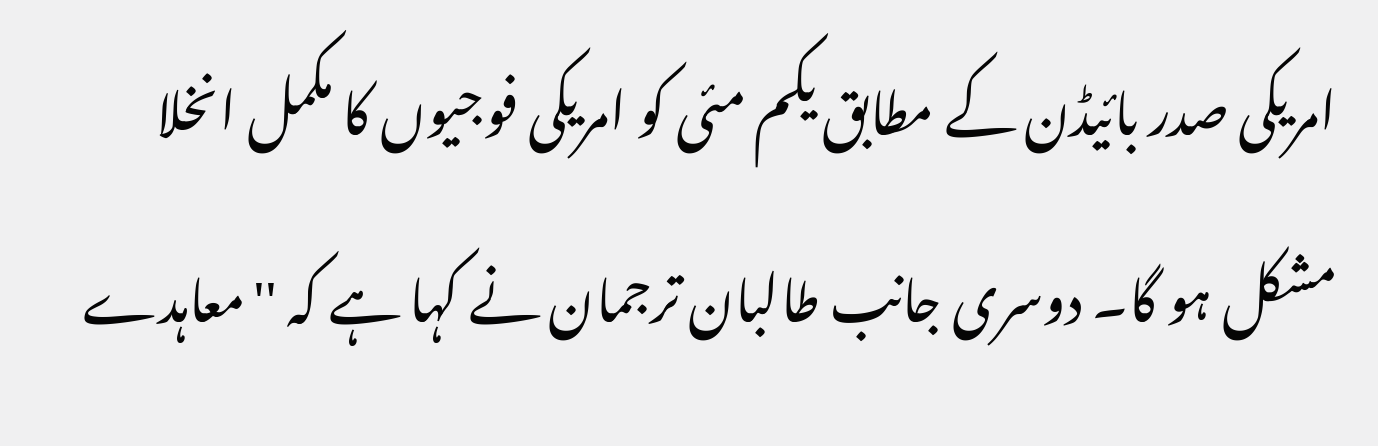امریکی صدر بائیڈن کے مطابق یکم مئی کو امریکی فوجیوں کا مکمل انخلا مشکل ہو گا۔ دوسری جانب طالبان ترجمان نے کہا ہے کہ ''معاہدے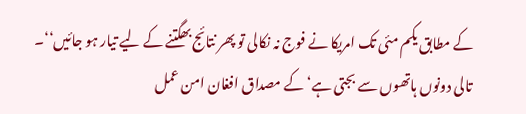کے مطابق یکم مئی تک امریکا نے فوج نہ نکالی تو پھر نتائج بھگتنے کے لیے تیار ہو جائیں‘‘۔ تالی دونوں ہاتھوں سے بجتی ہے‘ کے مصداق افغان امن عمل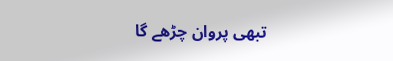تبھی پروان چڑھے گا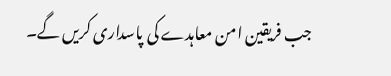جب فریقین امن معاہدے کی پاسداری کریں گے۔